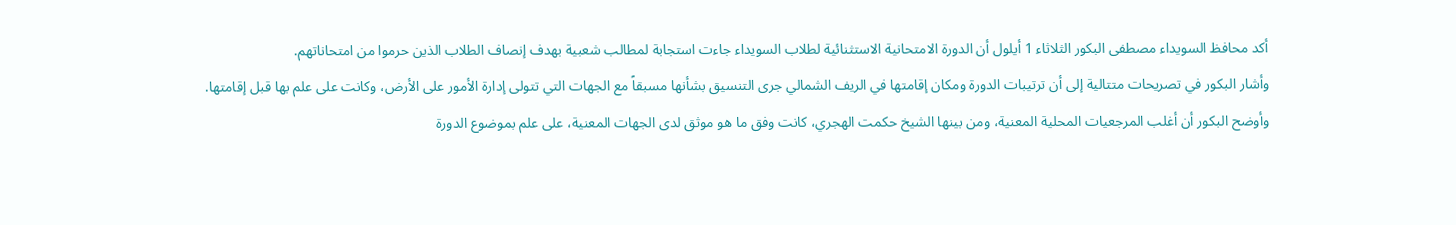أكد محافظ السويداء مصطفى البكور الثلاثاء 1 أيلول أن الدورة الامتحانية الاستثنائية لطلاب السويداء جاءت استجابة لمطالب شعبية بهدف إنصاف الطلاب الذين حرموا من امتحاناتهم.
وأشار البكور في تصريحات متتالية إلى أن ترتيبات الدورة ومكان إقامتها في الريف الشمالي جرى التنسيق بشأنها مسبقاً مع الجهات التي تتولى إدارة الأمور على الأرض، وكانت على علم بها قبل إقامتها.
وأوضح البكور أن أغلب المرجعيات المحلية المعنية، ومن بينها الشيخ حكمت الهجري، كانت وفق ما هو موثق لدى الجهات المعنية، على علم بموضوع الدورة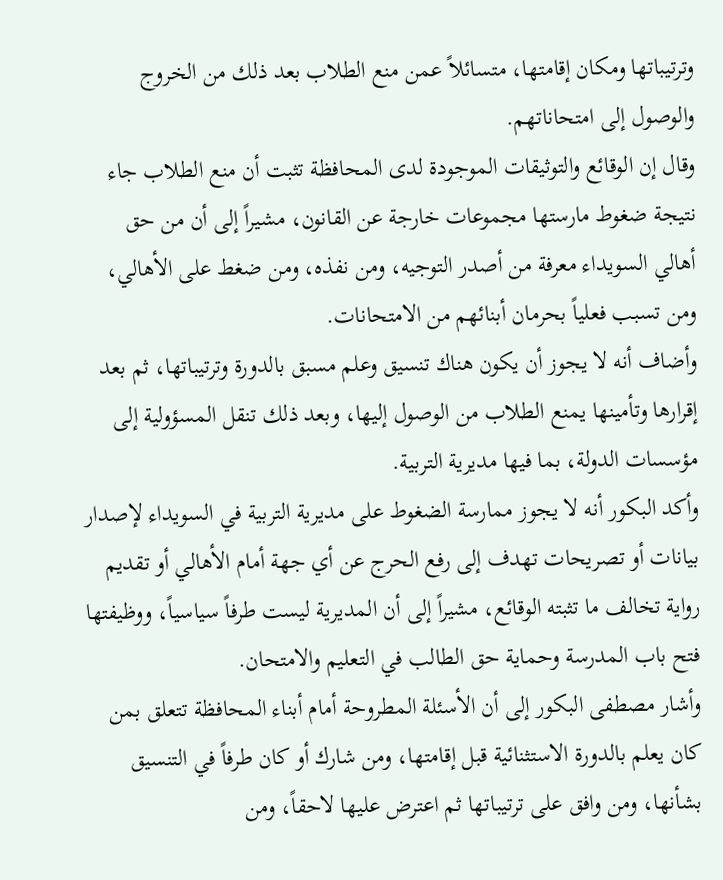وترتيباتها ومكان إقامتها، متسائلاً عمن منع الطلاب بعد ذلك من الخروج والوصول إلى امتحاناتهم.
وقال إن الوقائع والتوثيقات الموجودة لدى المحافظة تثبت أن منع الطلاب جاء نتيجة ضغوط مارستها مجموعات خارجة عن القانون، مشيراً إلى أن من حق أهالي السويداء معرفة من أصدر التوجيه، ومن نفذه، ومن ضغط على الأهالي، ومن تسبب فعلياً بحرمان أبنائهم من الامتحانات.
وأضاف أنه لا يجوز أن يكون هناك تنسيق وعلم مسبق بالدورة وترتيباتها، ثم بعد إقرارها وتأمينها يمنع الطلاب من الوصول إليها، وبعد ذلك تنقل المسؤولية إلى مؤسسات الدولة، بما فيها مديرية التربية.
وأكد البكور أنه لا يجوز ممارسة الضغوط على مديرية التربية في السويداء لإصدار بيانات أو تصريحات تهدف إلى رفع الحرج عن أي جهة أمام الأهالي أو تقديم رواية تخالف ما تثبته الوقائع، مشيراً إلى أن المديرية ليست طرفاً سياسياً، ووظيفتها فتح باب المدرسة وحماية حق الطالب في التعليم والامتحان.
وأشار مصطفى البكور إلى أن الأسئلة المطروحة أمام أبناء المحافظة تتعلق بمن كان يعلم بالدورة الاستثنائية قبل إقامتها، ومن شارك أو كان طرفاً في التنسيق بشأنها، ومن وافق على ترتيباتها ثم اعترض عليها لاحقاً، ومن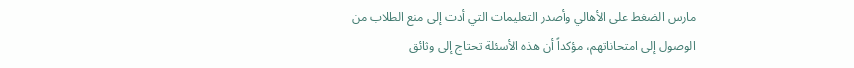مارس الضغط على الأهالي وأصدر التعليمات التي أدت إلى منع الطلاب من الوصول إلى امتحاناتهم، مؤكداً أن هذه الأسئلة تحتاج إلى وثائق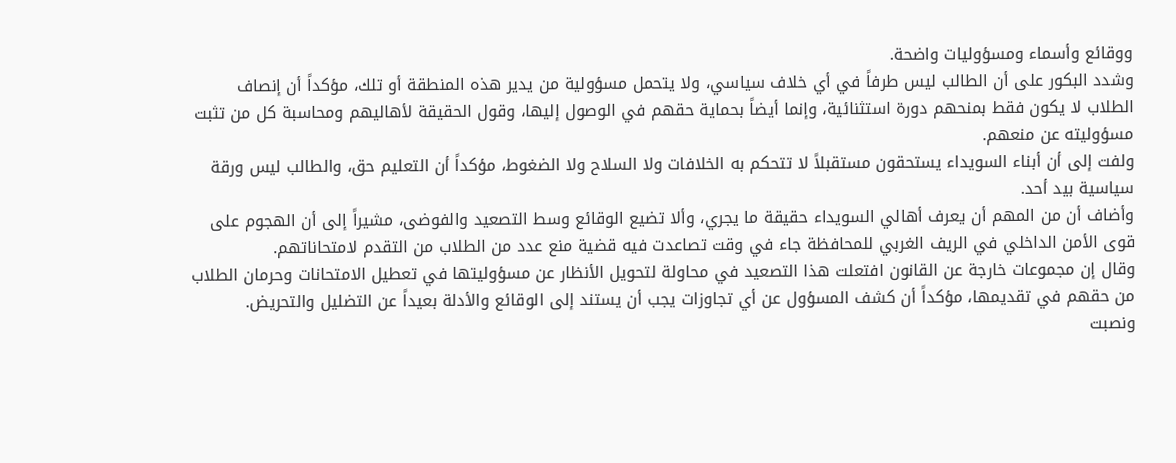ووقائع وأسماء ومسؤوليات واضحة.
وشدد البكور على أن الطالب ليس طرفاً في أي خلاف سياسي، ولا يتحمل مسؤولية من يدير هذه المنطقة أو تلك، مؤكداً أن إنصاف الطلاب لا يكون فقط بمنحهم دورة استثنائية، وإنما أيضاً بحماية حقهم في الوصول إليها، وقول الحقيقة لأهاليهم ومحاسبة كل من تثبت مسؤوليته عن منعهم.
ولفت إلى أن أبناء السويداء يستحقون مستقبلاً لا تتحكم به الخلافات ولا السلاح ولا الضغوط، مؤكداً أن التعليم حق، والطالب ليس ورقة سياسية بيد أحد.
وأضاف أن من المهم أن يعرف أهالي السويداء حقيقة ما يجري، وألا تضيع الوقائع وسط التصعيد والفوضى، مشيراً إلى أن الهجوم على قوى الأمن الداخلي في الريف الغربي للمحافظة جاء في وقت تصاعدت فيه قضية منع عدد من الطلاب من التقدم لامتحاناتهم.
وقال إن مجموعات خارجة عن القانون افتعلت هذا التصعيد في محاولة لتحويل الأنظار عن مسؤوليتها في تعطيل الامتحانات وحرمان الطلاب من حقهم في تقديمها، مؤكداً أن كشف المسؤول عن أي تجاوزات يجب أن يستند إلى الوقائع والأدلة بعيداً عن التضليل والتحريض.
ونصبت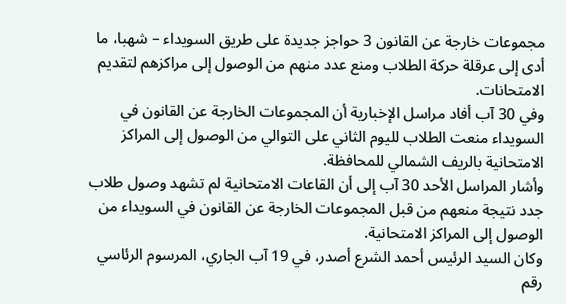مجموعات خارجة عن القانون 3 حواجز جديدة على طريق السويداء – شهبا، ما أدى إلى عرقلة حركة الطلاب ومنع عدد منهم من الوصول إلى مراكزهم لتقديم الامتحانات.
وفي 30 آب أفاد مراسل الإخبارية أن المجموعات الخارجة عن القانون في السويداء منعت الطلاب لليوم الثاني على التوالي من الوصول إلى المراكز الامتحانية بالريف الشمالي للمحافظة.
وأشار المراسل الأحد 30 آب إلى أن القاعات الامتحانية لم تشهد وصول طلاب جدد نتيجة منعهم من قبل المجموعات الخارجة عن القانون في السويداء من الوصول إلى المراكز الامتحانية.
وكان السيد الرئيس أحمد الشرع أصدر، في 19 آب الجاري، المرسوم الرئاسي رقم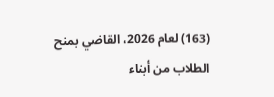(163) لعام 2026، القاضي بمنح الطلاب من أبناء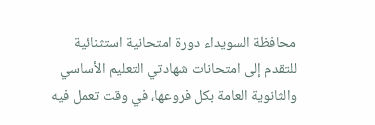محافظة السويداء دورة امتحانية استثنائية للتقدم إلى امتحانات شهادتي التعليم الأساسي والثانوية العامة بكل فروعها، في وقت تعمل فيه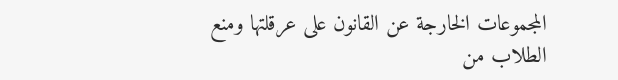المجموعات الخارجة عن القانون على عرقلتها ومنع الطلاب من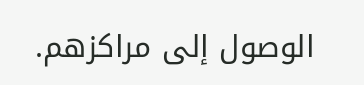الوصول إلى مراكزهم.